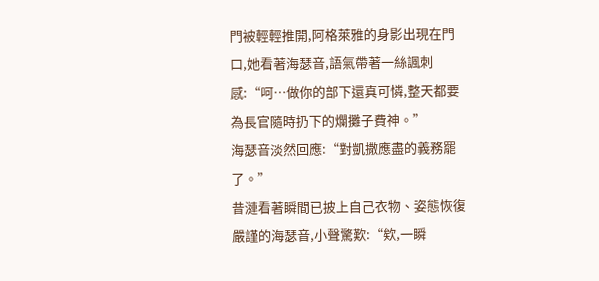門被輕輕推開,阿格萊雅的身影出現在門口,她看著海瑟音,語氣帶著一絲諷刺感:“呵…做你的部下還真可憐,整天都要為長官隨時扔下的爛攤子費神。”
海瑟音淡然回應:“對凱撒應盡的義務罷了。”
昔漣看著瞬間已披上自己衣物、姿態恢復嚴謹的海瑟音,小聲驚歎:“欸,一瞬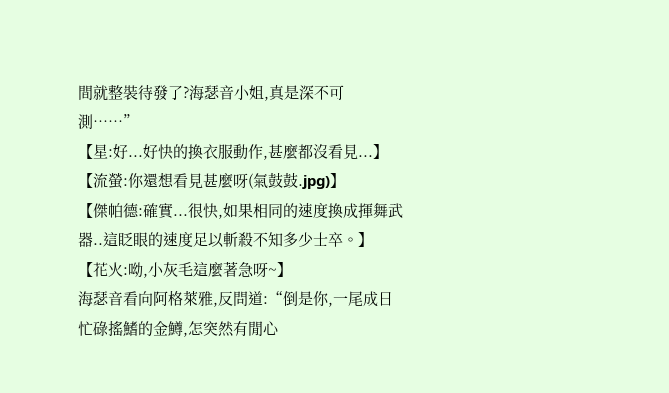間就整裝待發了?海瑟音小姐,真是深不可測……”
【星:好...好快的換衣服動作,甚麼都沒看見...】
【流螢:你還想看見甚麼呀(氣鼓鼓.jpg)】
【傑帕德:確實...很快,如果相同的速度換成揮舞武器..這眨眼的速度足以斬殺不知多少士卒。】
【花火:呦,小灰毛這麼著急呀~】
海瑟音看向阿格萊雅,反問道:“倒是你,一尾成日忙碌搖鰭的金鱒,怎突然有閒心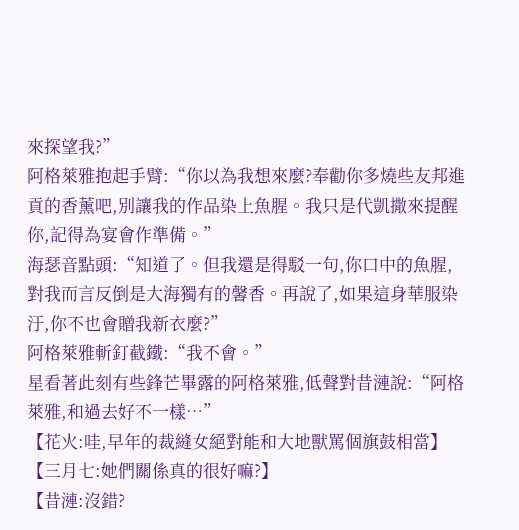來探望我?”
阿格萊雅抱起手臂:“你以為我想來麼?奉勸你多燒些友邦進貢的香薰吧,別讓我的作品染上魚腥。我只是代凱撒來提醒你,記得為宴會作準備。”
海瑟音點頭:“知道了。但我還是得駁一句,你口中的魚腥,對我而言反倒是大海獨有的馨香。再說了,如果這身華服染汙,你不也會贈我新衣麼?”
阿格萊雅斬釘截鐵:“我不會。”
星看著此刻有些鋒芒畢露的阿格萊雅,低聲對昔漣說:“阿格萊雅,和過去好不一樣…”
【花火:哇,早年的裁縫女絕對能和大地獸罵個旗鼓相當】
【三月七:她們關係真的很好嘛?】
【昔漣:沒錯?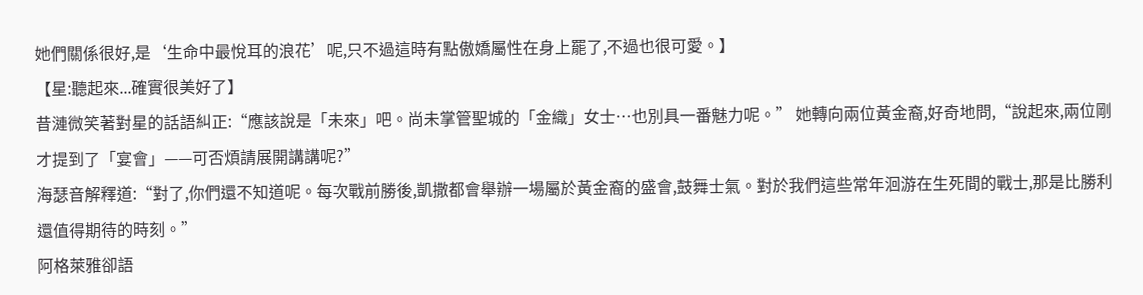她們關係很好,是‘生命中最悅耳的浪花’呢,只不過這時有點傲嬌屬性在身上罷了,不過也很可愛。】
【星:聽起來...確實很美好了】
昔漣微笑著對星的話語糾正:“應該說是「未來」吧。尚未掌管聖城的「金織」女士…也別具一番魅力呢。” 她轉向兩位黃金裔,好奇地問,“說起來,兩位剛才提到了「宴會」——可否煩請展開講講呢?”
海瑟音解釋道:“對了,你們還不知道呢。每次戰前勝後,凱撒都會舉辦一場屬於黃金裔的盛會,鼓舞士氣。對於我們這些常年洄游在生死間的戰士,那是比勝利還值得期待的時刻。”
阿格萊雅卻語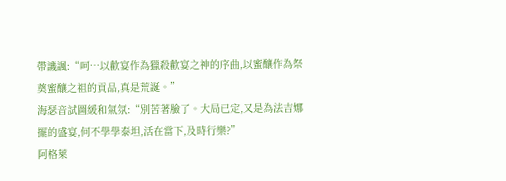帶譏諷:“呵…以歡宴作為獵殺歡宴之神的序曲,以蜜釀作為祭奠蜜釀之祖的貢品,真是荒誕。”
海瑟音試圖緩和氣氛:“別苦著臉了。大局已定,又是為法吉娜擺的盛宴,何不學學泰坦,活在當下,及時行樂?”
阿格萊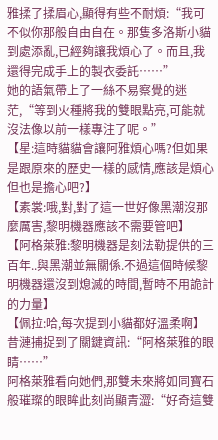雅揉了揉眉心,顯得有些不耐煩:“我可不似你那般自由自在。那隻多洛斯小貓到處添亂,已經夠讓我煩心了。而且,我還得完成手上的製衣委託……”
她的語氣帶上了一絲不易察覺的迷茫,“等到火種將我的雙眼點亮,可能就沒法像以前一樣專注了呢。”
【星:這時貓貓會讓阿雅煩心嗎?但如果是跟原來的歷史一樣的感情,應該是煩心但也是擔心吧?】
【素裳:哦,對,對了這一世好像黑潮沒那麼厲害,黎明機器應該不需要管吧】
【阿格萊雅:黎明機器是刻法勒提供的三百年..與黑潮並無關係.不過這個時候黎明機器還沒到熄滅的時間,暫時不用詭計的力量】
【佩拉:哈,每次提到小貓都好溫柔啊】
昔漣捕捉到了關鍵資訊:“阿格萊雅的眼睛……”
阿格萊雅看向她們,那雙未來將如同寶石般璀璨的眼眸此刻尚顯青澀:“好奇這雙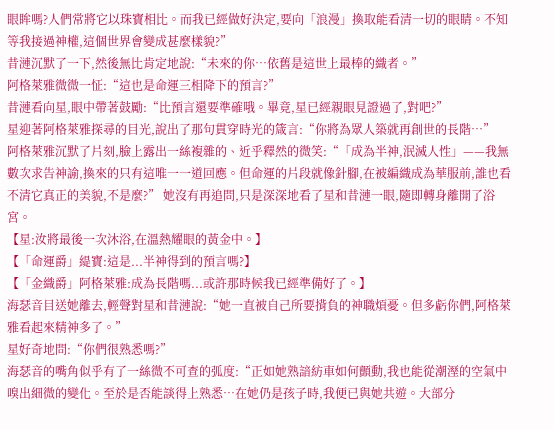眼眸嗎?人們常將它以珠寶相比。而我已經做好決定,要向「浪漫」換取能看清一切的眼睛。不知等我接過神權,這個世界會變成甚麼樣貌?”
昔漣沉默了一下,然後無比肯定地說:“未來的你…依舊是這世上最棒的織者。”
阿格萊雅微微一怔:“這也是命運三相降下的預言?”
昔漣看向星,眼中帶著鼓勵:“比預言還要準確哦。畢竟,星已經親眼見證過了,對吧?”
星迎著阿格萊雅探尋的目光,說出了那句貫穿時光的箴言:“你將為眾人築就再創世的長階…”
阿格萊雅沉默了片刻,臉上露出一絲複雜的、近乎釋然的微笑:“「成為半神,泯滅人性」——我無數次求告神諭,換來的只有這唯一一道回應。但命運的片段就像針腳,在被編織成為華服前,誰也看不清它真正的美貌,不是麼?” 她沒有再追問,只是深深地看了星和昔漣一眼,隨即轉身離開了浴宮。
【星:汝將最後一次沐浴,在溫熱耀眼的黃金中。】
【「命運爵」緹寶:這是...半神得到的預言嗎?】
【「金織爵」阿格萊雅:成為長階嗎...或許那時候我已經準備好了。】
海瑟音目送她離去,輕聲對星和昔漣說:“她一直被自己所要揹負的神職煩憂。但多虧你們,阿格萊雅看起來精神多了。”
星好奇地問:“你們很熟悉嗎?”
海瑟音的嘴角似乎有了一絲微不可查的弧度:“正如她熟諳紡車如何顫動,我也能從潮溼的空氣中嗅出細微的變化。至於是否能談得上熟悉…在她仍是孩子時,我便已與她共遊。大部分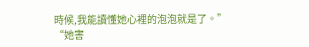時候,我能讀懂她心裡的泡泡就是了。”
“她害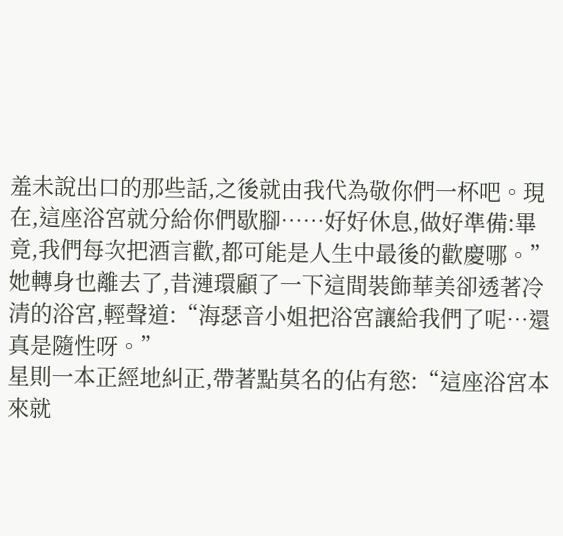羞未說出口的那些話,之後就由我代為敬你們一杯吧。現在,這座浴宮就分給你們歇腳……好好休息,做好準備:畢竟,我們每次把酒言歡,都可能是人生中最後的歡慶哪。”
她轉身也離去了,昔漣環顧了一下這間裝飾華美卻透著冷清的浴宮,輕聲道:“海瑟音小姐把浴宮讓給我們了呢…還真是隨性呀。”
星則一本正經地糾正,帶著點莫名的佔有慾:“這座浴宮本來就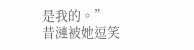是我的。”
昔漣被她逗笑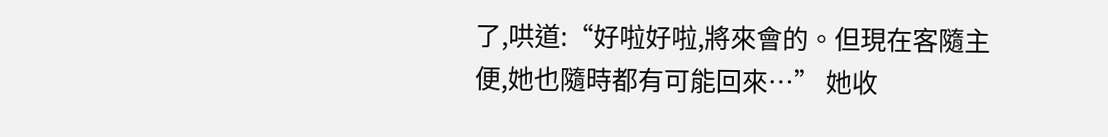了,哄道:“好啦好啦,將來會的。但現在客隨主便,她也隨時都有可能回來…” 她收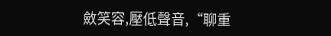斂笑容,壓低聲音,“聊重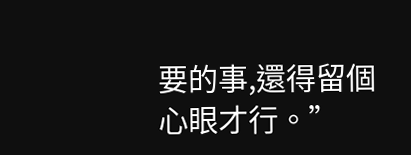要的事,還得留個心眼才行。”